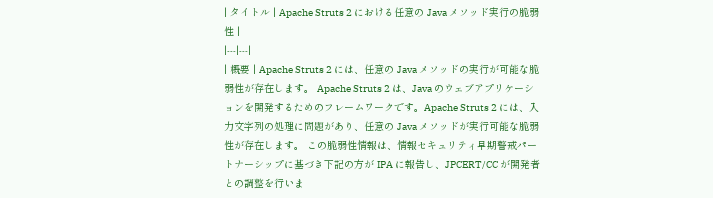| タイトル | Apache Struts 2 における任意の Java メソッド実行の脆弱性 |
|---|---|
| 概要 | Apache Struts 2 には、任意の Java メソッドの実行が可能な脆弱性が存在します。 Apache Struts 2 は、Java のウェブアプリケーションを開発するためのフレームワークです。Apache Struts 2 には、入力文字列の処理に問題があり、任意の Java メソッドが実行可能な脆弱性が存在します。 この脆弱性情報は、情報セキュリティ早期警戒パートナーシップに基づき下記の方が IPA に報告し、JPCERT/CC が開発者との調整を行いま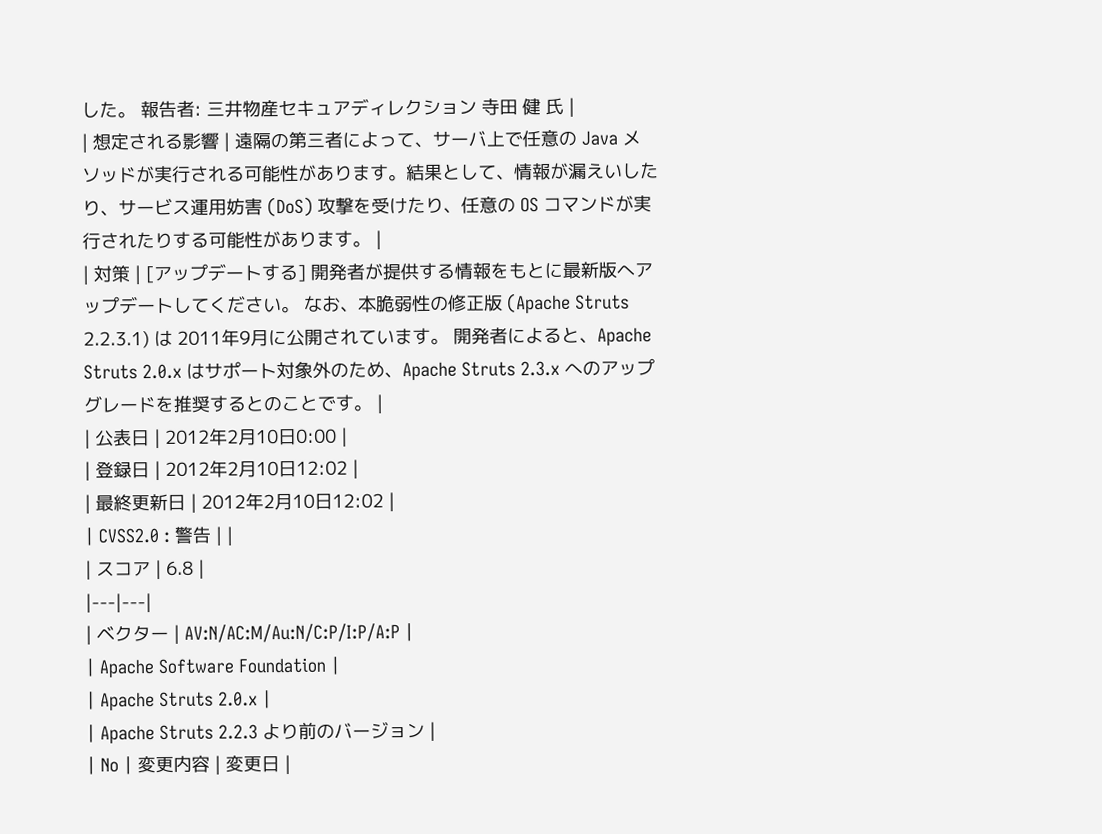した。 報告者: 三井物産セキュアディレクション 寺田 健 氏 |
| 想定される影響 | 遠隔の第三者によって、サーバ上で任意の Java メソッドが実行される可能性があります。結果として、情報が漏えいしたり、サービス運用妨害 (DoS) 攻撃を受けたり、任意の OS コマンドが実行されたりする可能性があります。 |
| 対策 | [アップデートする] 開発者が提供する情報をもとに最新版へアップデートしてください。 なお、本脆弱性の修正版 (Apache Struts 2.2.3.1) は 2011年9月に公開されています。 開発者によると、Apache Struts 2.0.x はサポート対象外のため、Apache Struts 2.3.x へのアップグレードを推奨するとのことです。 |
| 公表日 | 2012年2月10日0:00 |
| 登録日 | 2012年2月10日12:02 |
| 最終更新日 | 2012年2月10日12:02 |
| CVSS2.0 : 警告 | |
| スコア | 6.8 |
|---|---|
| ベクター | AV:N/AC:M/Au:N/C:P/I:P/A:P |
| Apache Software Foundation |
| Apache Struts 2.0.x |
| Apache Struts 2.2.3 より前のバージョン |
| No | 変更内容 | 変更日 |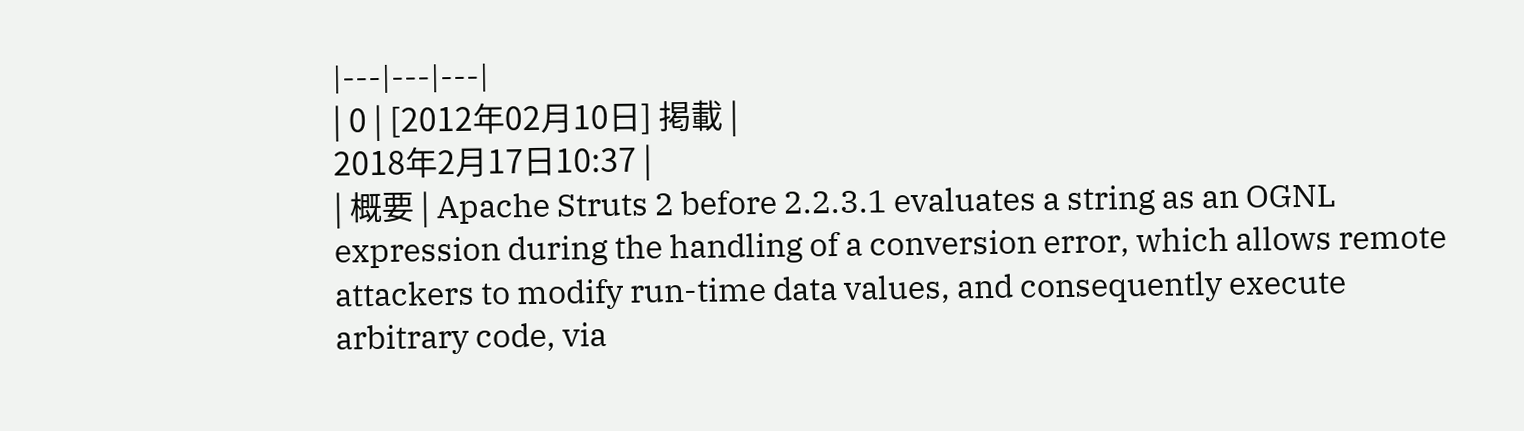|---|---|---|
| 0 | [2012年02月10日] 掲載 |
2018年2月17日10:37 |
| 概要 | Apache Struts 2 before 2.2.3.1 evaluates a string as an OGNL expression during the handling of a conversion error, which allows remote attackers to modify run-time data values, and consequently execute arbitrary code, via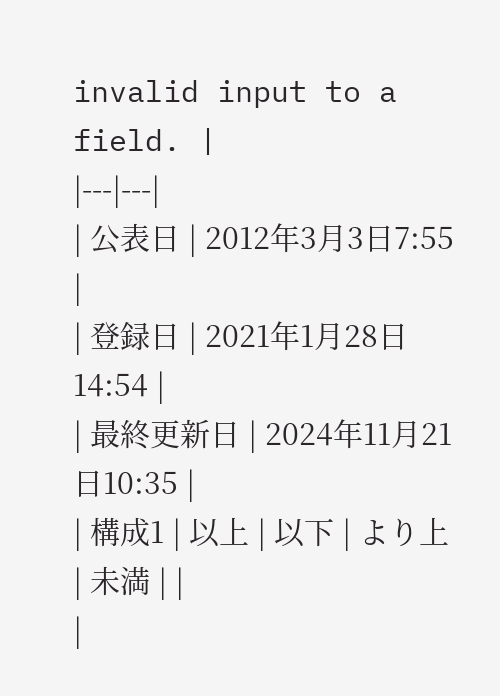invalid input to a field. |
|---|---|
| 公表日 | 2012年3月3日7:55 |
| 登録日 | 2021年1月28日14:54 |
| 最終更新日 | 2024年11月21日10:35 |
| 構成1 | 以上 | 以下 | より上 | 未満 | |
|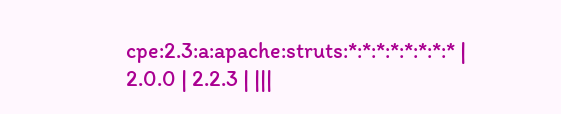cpe:2.3:a:apache:struts:*:*:*:*:*:*:*:* | 2.0.0 | 2.2.3 | |||